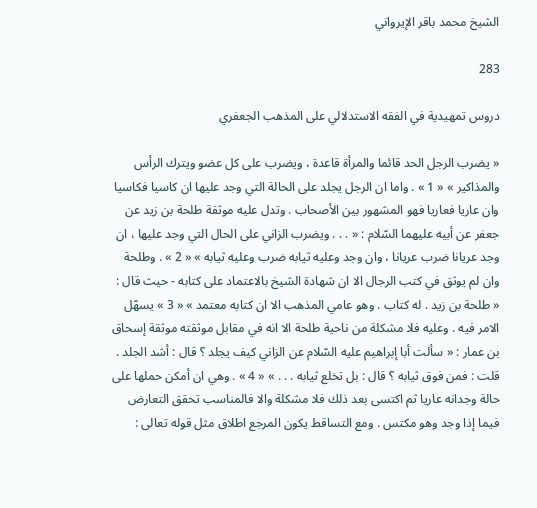الشيخ محمد باقر الإيرواني

283

دروس تمهيدية في الفقه الاستدلالي على المذهب الجعفري

« يضرب الرجل الحد قائما والمرأة قاعدة ، ويضرب على كل عضو ويترك الرأس والمذاكير » « 1 » . واما ان الرجل يجلد على الحالة التي وجد عليها ان كاسيا فكاسيا وان عاريا فعاريا فهو المشهور بين الأصحاب . وتدل عليه موثقة طلحة بن زيد عن جعفر عن أبيه عليهما السّلام : « . . . ويضرب الزاني على الحال التي وجد عليها ، ان وجد عريانا ضرب عريانا ، وان وجد وعليه ثيابه ضرب وعليه ثيابه » « 2 » . وطلحة وان لم يوثق في كتب الرجال الا ان شهادة الشيخ بالاعتماد على كتابه - حيث قال : « طلحة بن زيد . له كتاب . وهو عامي المذهب الا ان كتابه معتمد » « 3 » يسهّل الامر فيه . وعليه فلا مشكلة من ناحية طلحة الا انه في مقابل موثقته موثقة إسحاق بن عمار : « سألت أبا إبراهيم عليه السّلام عن الزاني كيف يجلد ؟ قال : أشد الجلد . قلت : فمن فوق ثيابه ؟ قال : بل تخلع ثيابه . . . » « 4 » . وهي ان أمكن حملها على حالة وجدانه عاريا ثم اكتسى بعد ذلك فلا مشكلة والا فالمناسب تحقق التعارض فيما إذا وجد وهو مكتس . ومع التساقط يكون المرجع اطلاق مثل قوله تعالى :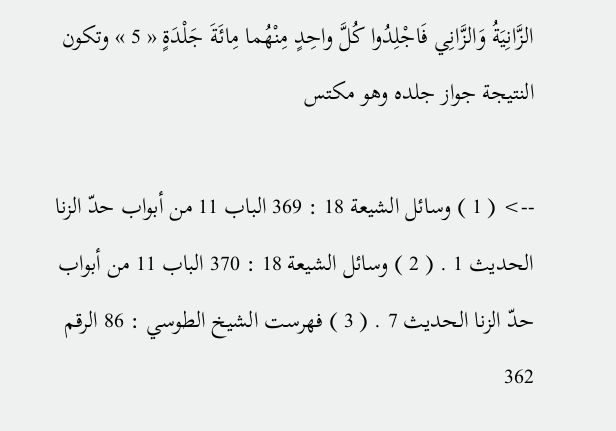الزَّانِيَةُ وَالزَّانِي فَاجْلِدُوا كُلَّ واحِدٍ مِنْهُما مِائَةَ جَلْدَةٍ « 5 » وتكون النتيجة جواز جلده وهو مكتس

--> ( 1 ) وسائل الشيعة 18 : 369 الباب 11 من أبواب حدّ الزنا الحديث 1 . ( 2 ) وسائل الشيعة 18 : 370 الباب 11 من أبواب حدّ الزنا الحديث 7 . ( 3 ) فهرست الشيخ الطوسي : 86 الرقم 362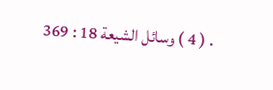. ( 4 ) وسائل الشيعة 18 : 369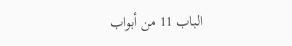الباب 11 من أبواب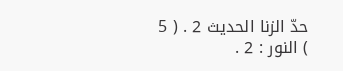حدّ الزنا الحديث 2 . ( 5 ) النور : 2 .